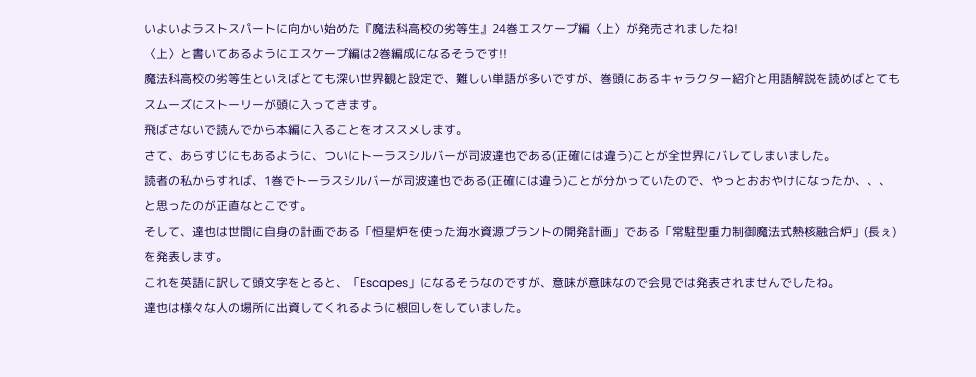いよいよラストスパートに向かい始めた『魔法科高校の劣等生』24巻エスケープ編〈上〉が発売されましたね!
〈上〉と書いてあるようにエスケープ編は2巻編成になるそうです!!
魔法科高校の劣等生といえばとても深い世界観と設定で、難しい単語が多いですが、巻頭にあるキャラクター紹介と用語解説を読めばとてもスムーズにストーリーが頭に入ってきます。
飛ばさないで読んでから本編に入ることをオススメします。
さて、あらすじにもあるように、ついにトーラスシルバーが司波達也である(正確には違う)ことが全世界にバレてしまいました。
読者の私からすれば、1巻でトーラスシルバーが司波達也である(正確には違う)ことが分かっていたので、やっとおおやけになったか、、、と思ったのが正直なとこです。
そして、達也は世間に自身の計画である「恒星炉を使った海水資源プラントの開発計画」である「常駐型重力制御魔法式熱核融合炉」(長ぇ)を発表します。
これを英語に訳して頭文字をとると、「Escapes」になるそうなのですが、意味が意味なので会見では発表されませんでしたね。
達也は様々な人の場所に出資してくれるように根回しをしていました。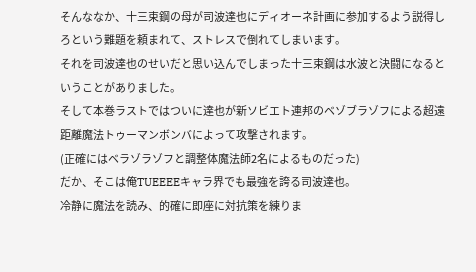そんななか、十三束鋼の母が司波達也にディオーネ計画に参加するよう説得しろという難題を頼まれて、ストレスで倒れてしまいます。
それを司波達也のせいだと思い込んでしまった十三束鋼は水波と決闘になるということがありました。
そして本巻ラストではついに達也が新ソビエト連邦のベゾブラゾフによる超遠距離魔法トゥーマンボンバによって攻撃されます。
(正確にはベラゾラゾフと調整体魔法師2名によるものだった)
だか、そこは俺TUEEEEキャラ界でも最強を誇る司波達也。
冷静に魔法を読み、的確に即座に対抗策を練りま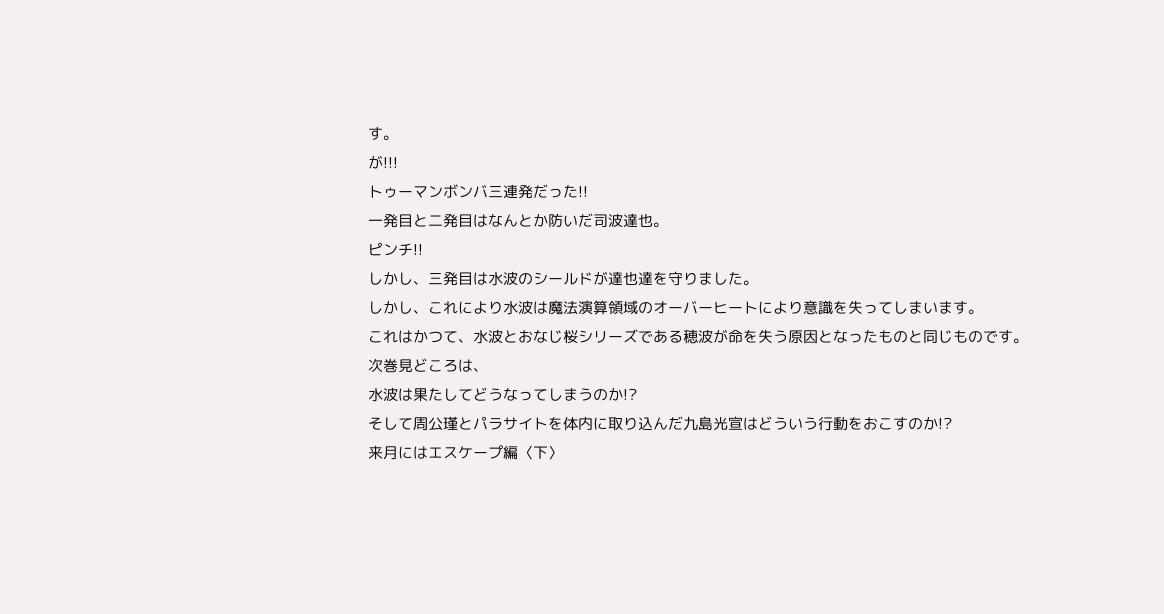す。
が!!!
トゥーマンボンバ三連発だった!!
一発目と二発目はなんとか防いだ司波達也。
ピンチ!!
しかし、三発目は水波のシールドが達也達を守りました。
しかし、これにより水波は魔法演算領域のオーバーヒートにより意識を失ってしまいます。
これはかつて、水波とおなじ桜シリーズである穂波が命を失う原因となったものと同じものです。
次巻見どころは、
水波は果たしてどうなってしまうのか!?
そして周公瑾とパラサイトを体内に取り込んだ九島光宣はどういう行動をおこすのか!?
来月にはエスケープ編〈下〉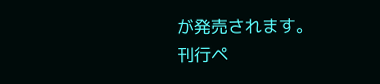が発売されます。
刊行ペ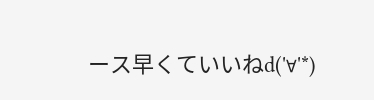ース早くていいねd('∀'*)